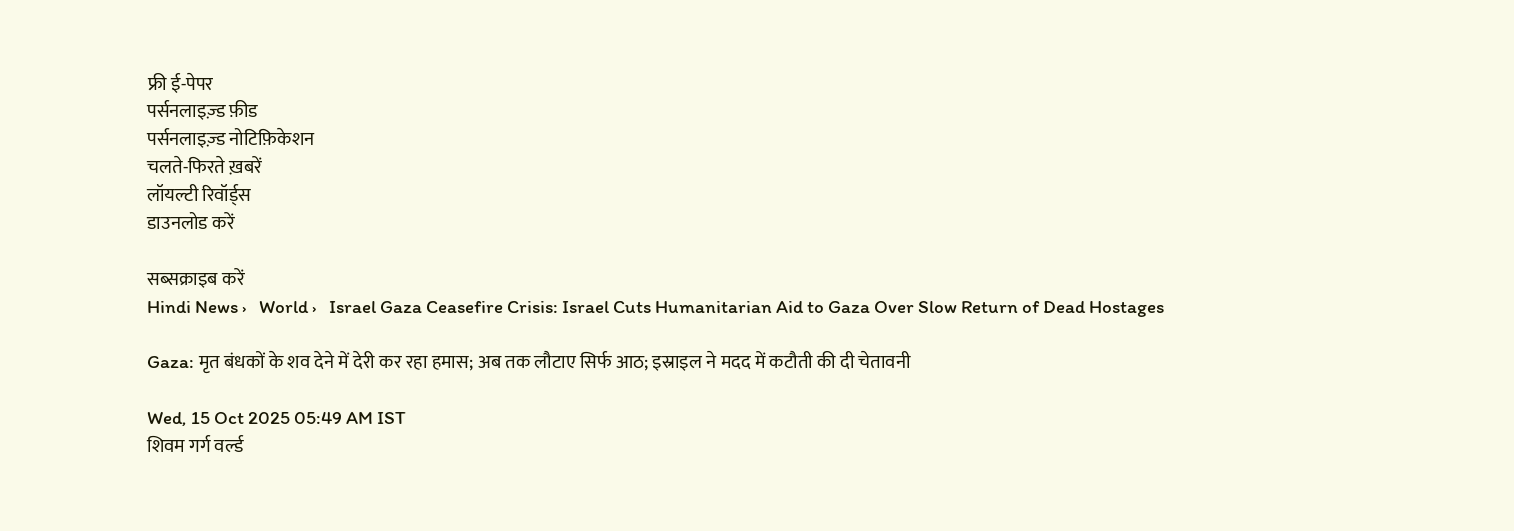फ्री ई-पेपर
पर्सनलाइज़्ड फ़ीड
पर्सनलाइज़्ड नोटिफ़िकेशन
चलते-फिरते ख़बरें
लॉयल्टी रिवॉर्ड्स
डाउनलोड करें

सब्सक्राइब करें
Hindi News ›   World ›   Israel Gaza Ceasefire Crisis: Israel Cuts Humanitarian Aid to Gaza Over Slow Return of Dead Hostages

Gaza: मृत बंधकों के शव देने में देरी कर रहा हमास; अब तक लौटाए सिर्फ आठ; इस्राइल ने मदद में कटौती की दी चेतावनी

Wed, 15 Oct 2025 05:49 AM IST
शिवम गर्ग वर्ल्ड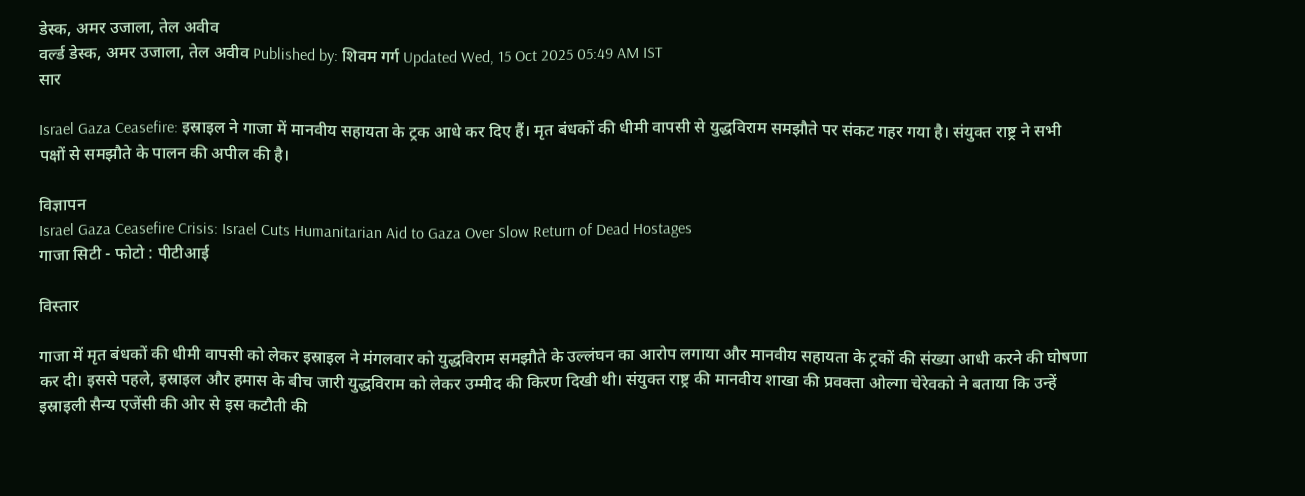डेस्क, अमर उजाला, तेल अवीव
वर्ल्ड डेस्क, अमर उजाला, तेल अवीव Published by: शिवम गर्ग Updated Wed, 15 Oct 2025 05:49 AM IST
सार

Israel Gaza Ceasefire: इस्राइल ने गाजा में मानवीय सहायता के ट्रक आधे कर दिए हैं। मृत बंधकों की धीमी वापसी से युद्धविराम समझौते पर संकट गहर गया है। संयुक्त राष्ट्र ने सभी पक्षों से समझौते के पालन की अपील की है।

विज्ञापन
Israel Gaza Ceasefire Crisis: Israel Cuts Humanitarian Aid to Gaza Over Slow Return of Dead Hostages
गाजा सिटी - फोटो : पीटीआई

विस्तार

गाजा में मृत बंधकों की धीमी वापसी को लेकर इस्राइल ने मंगलवार को युद्धविराम समझौते के उल्लंघन का आरोप लगाया और मानवीय सहायता के ट्रकों की संख्या आधी करने की घोषणा कर दी। इससे पहले, इस्राइल और हमास के बीच जारी युद्धविराम को लेकर उम्मीद की किरण दिखी थी। संयुक्त राष्ट्र की मानवीय शाखा की प्रवक्ता ओल्गा चेरेवको ने बताया कि उन्हें इस्राइली सैन्य एजेंसी की ओर से इस कटौती की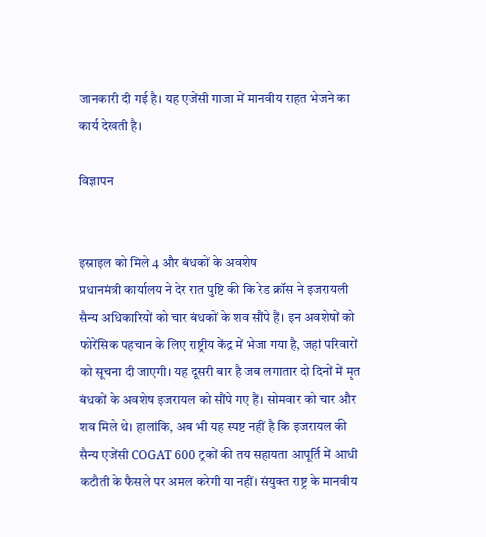जानकारी दी गई है। यह एजेंसी गाजा में मानवीय राहत भेजने का कार्य देखती है।

विज्ञापन


इस्राइल को मिले 4 और बंधकों के अवशेष
प्रधानमंत्री कार्यालय ने देर रात पुष्टि की कि रेड क्रॉस ने इजरायली सैन्य अधिकारियों को चार बंधकों के शव सौंपे हैं। इन अवशेषों को फोरेंसिक पहचान के लिए राष्ट्रीय केंद्र में भेजा गया है, जहां परिवारों को सूचना दी जाएगी। यह दूसरी बार है जब लगातार दो दिनों में मृत बंधकों के अवशेष इजरायल को सौंपे गए हैं। सोमवार को चार और शव मिले थे। हालांकि, अब भी यह स्पष्ट नहीं है कि इजरायल की सैन्य एजेंसी COGAT 600 ट्रकों की तय सहायता आपूर्ति में आधी कटौती के फैसले पर अमल करेगी या नहीं। संयुक्त राष्ट्र के मानवीय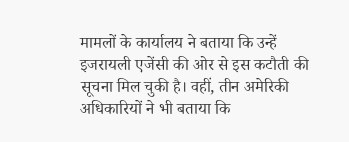मामलों के कार्यालय ने बताया कि उन्हें इजरायली एजेंसी की ओर से इस कटौती की सूचना मिल चुकी है। वहीं, तीन अमेरिकी अधिकारियों ने भी बताया कि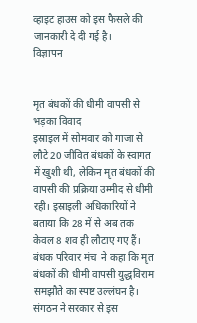व्हाइट हाउस को इस फैसले की जानकारी दे दी गई है।
विज्ञापन


मृत बंधकों की धीमी वापसी से भड़का विवाद
इस्राइल में सोमवार को गाजा से लौटे 20 जीवित बंधकों के स्वागत में खुशी थी, लेकिन मृत बंधकों की वापसी की प्रक्रिया उम्मीद से धीमी रही। इस्राइली अधिकारियों ने बताया कि 28 में से अब तक केवल 8 शव ही लौटाए गए हैं। बंधक परिवार मंच  ने कहा कि मृत बंधकों की धीमी वापसी युद्धविराम समझौते का स्पष्ट उल्लंघन है। संगठन ने सरकार से इस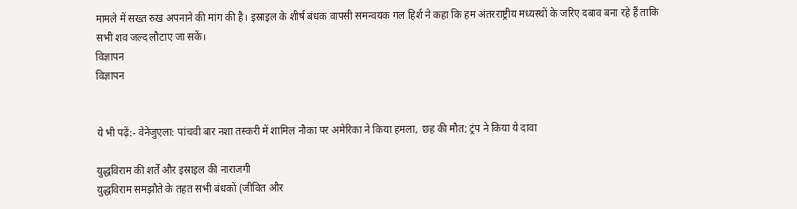मामले में सख्त रुख अपनाने की मांग की है। इस्राइल के शीर्ष बंधक वापसी समन्वयक गल हिर्श ने कहा कि हम अंतरराष्ट्रीय मध्यस्थों के जरिए दबाव बना रहे हैं ताकि सभी शव जल्द लौटाए जा सकें।
विज्ञापन
विज्ञापन


ये भी पढ़ें:- वेनेजुएला: पांचवी बार नशा तस्करी में शामिल नौका पर अमेरिका ने किया हमला, छह की मौत; ट्रंप ने किया ये दावा

युद्धविराम की शर्तें और इस्राइल की नाराजगी
युद्धविराम समझौते के तहत सभी बंधकों (जीवित और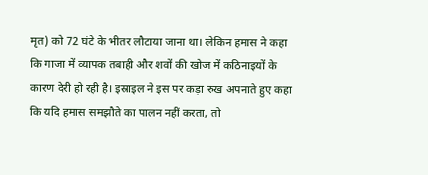मृत) को 72 घंटे के भीतर लौटाया जाना था। लेकिन हमास ने कहा कि गाजा में व्यापक तबाही और शवों की खोज में कठिनाइयों के कारण देरी हो रही है। इस्राइल ने इस पर कड़ा रुख अपनाते हुए कहा कि यदि हमास समझौते का पालन नहीं करता, तो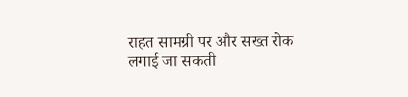राहत सामग्री पर और सख्त रोक लगाई जा सकती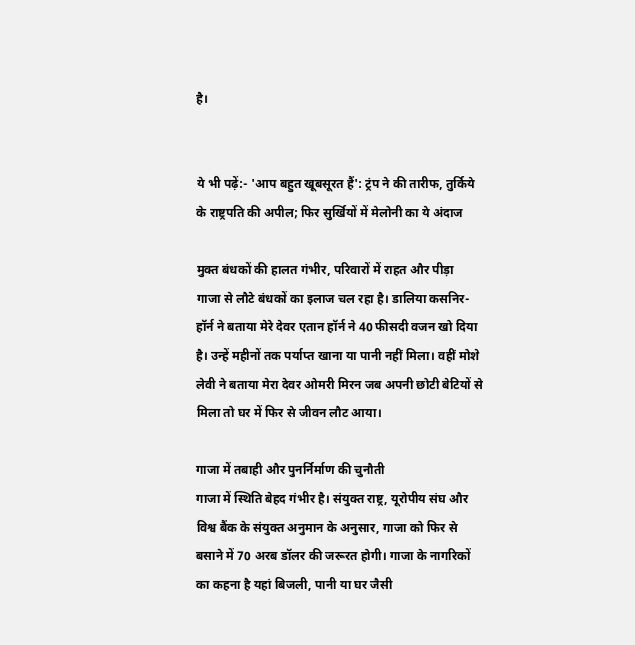है।


ये भी पढ़ें:- 'आप बहुत खूबसूरत हैं': ट्रंप ने की तारीफ, तुर्किये के राष्ट्रपति की अपील; फिर सुर्खियों में मेलोनी का ये अंदाज

मुक्त बंधकों की हालत गंभीर, परिवारों में राहत और पीड़ा
गाजा से लौटे बंधकों का इलाज चल रहा है। डालिया कसनिर-हॉर्न ने बताया मेरे देवर एतान हॉर्न ने 40 फीसदी वजन खो दिया है। उन्हें महीनों तक पर्याप्त खाना या पानी नहीं मिला। वहीं मोशे लेवी ने बताया मेरा देवर ओमरी मिरन जब अपनी छोटी बेटियों से मिला तो घर में फिर से जीवन लौट आया।

गाजा में तबाही और पुनर्निर्माण की चुनौती
गाजा में स्थिति बेहद गंभीर है। संयुक्त राष्ट्र, यूरोपीय संघ और विश्व बैंक के संयुक्त अनुमान के अनुसार, गाजा को फिर से बसाने में 70 अरब डॉलर की जरूरत होगी। गाजा के नागरिकों का कहना है यहां बिजली, पानी या घर जैसी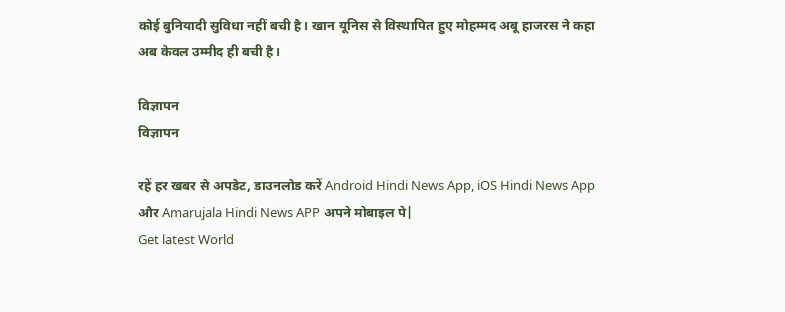कोई बुनियादी सुविधा नहीं बची है। खान यूनिस से विस्थापित हुए मोहम्मद अबू हाजरस ने कहा अब केवल उम्मीद ही बची है।

विज्ञापन
विज्ञापन

रहें हर खबर से अपडेट, डाउनलोड करें Android Hindi News App, iOS Hindi News App और Amarujala Hindi News APP अपने मोबाइल पे|
Get latest World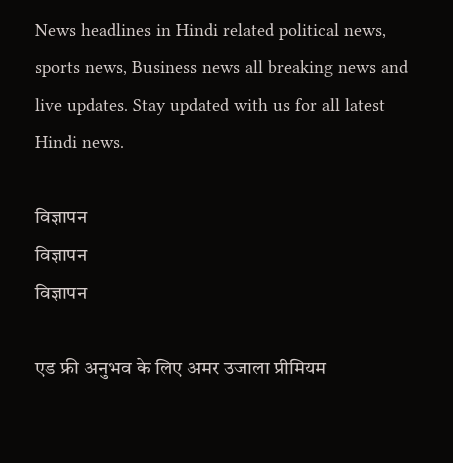News headlines in Hindi related political news, sports news, Business news all breaking news and live updates. Stay updated with us for all latest Hindi news.

विज्ञापन
विज्ञापन
विज्ञापन

एड फ्री अनुभव के लिए अमर उजाला प्रीमियम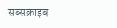सब्सक्राइब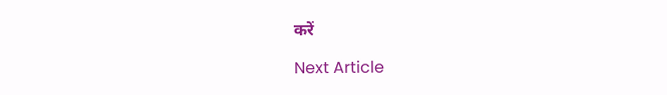करें

Next Article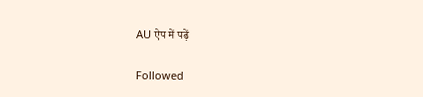AU ऐप में पढ़ें

Followed